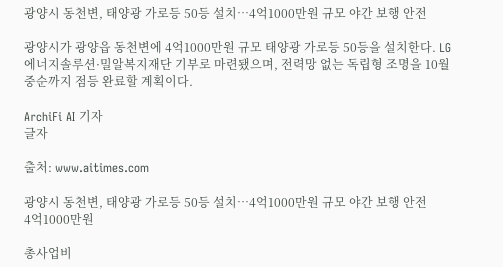광양시 동천변, 태양광 가로등 50등 설치…4억1000만원 규모 야간 보행 안전

광양시가 광양읍 동천변에 4억1000만원 규모 태양광 가로등 50등을 설치한다. LG에너지솔루션·밀알복지재단 기부로 마련됐으며, 전력망 없는 독립형 조명을 10월 중순까지 점등 완료할 계획이다.

ArchiFi AI 기자
글자

출처: www.aitimes.com

광양시 동천변, 태양광 가로등 50등 설치…4억1000만원 규모 야간 보행 안전
4억1000만원

총사업비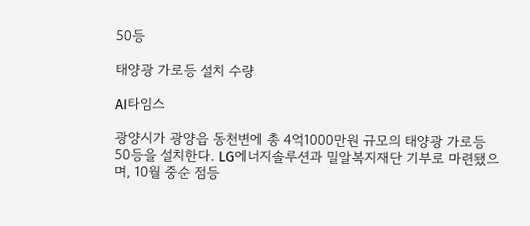50등

태양광 가로등 설치 수량

AI타임스

광양시가 광양읍 동천변에 총 4억1000만원 규모의 태양광 가로등 50등을 설치한다. LG에너지솔루션과 밀알복지재단 기부로 마련됐으며, 10월 중순 점등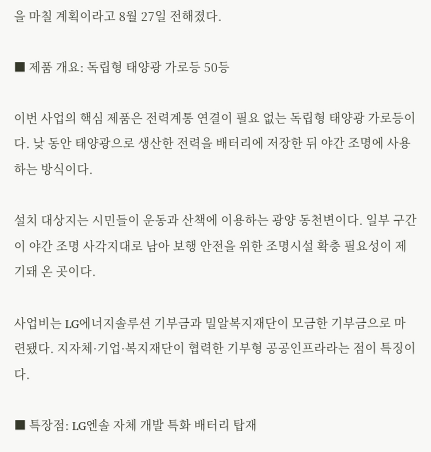을 마칠 계획이라고 8월 27일 전해졌다.

■ 제품 개요: 독립형 태양광 가로등 50등

이번 사업의 핵심 제품은 전력계통 연결이 필요 없는 독립형 태양광 가로등이다. 낮 동안 태양광으로 생산한 전력을 배터리에 저장한 뒤 야간 조명에 사용하는 방식이다.

설치 대상지는 시민들이 운동과 산책에 이용하는 광양 동천변이다. 일부 구간이 야간 조명 사각지대로 남아 보행 안전을 위한 조명시설 확충 필요성이 제기돼 온 곳이다.

사업비는 LG에너지솔루션 기부금과 밀알복지재단이 모금한 기부금으로 마련됐다. 지자체·기업·복지재단이 협력한 기부형 공공인프라라는 점이 특징이다.

■ 특장점: LG엔솔 자체 개발 특화 배터리 탑재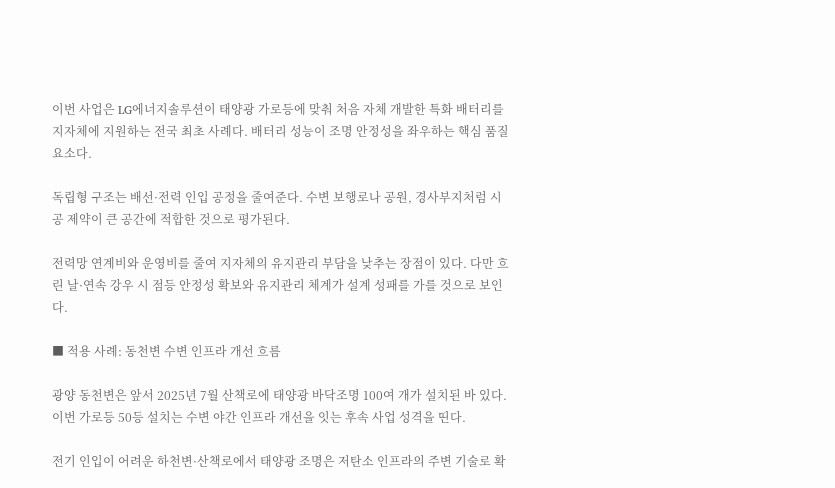이번 사업은 LG에너지솔루션이 태양광 가로등에 맞춰 처음 자체 개발한 특화 배터리를 지자체에 지원하는 전국 최초 사례다. 배터리 성능이 조명 안정성을 좌우하는 핵심 품질 요소다.

독립형 구조는 배선·전력 인입 공정을 줄여준다. 수변 보행로나 공원, 경사부지처럼 시공 제약이 큰 공간에 적합한 것으로 평가된다.

전력망 연계비와 운영비를 줄여 지자체의 유지관리 부담을 낮추는 장점이 있다. 다만 흐린 날·연속 강우 시 점등 안정성 확보와 유지관리 체계가 설계 성패를 가를 것으로 보인다.

■ 적용 사례: 동천변 수변 인프라 개선 흐름

광양 동천변은 앞서 2025년 7월 산책로에 태양광 바닥조명 100여 개가 설치된 바 있다. 이번 가로등 50등 설치는 수변 야간 인프라 개선을 잇는 후속 사업 성격을 띤다.

전기 인입이 어려운 하천변·산책로에서 태양광 조명은 저탄소 인프라의 주변 기술로 확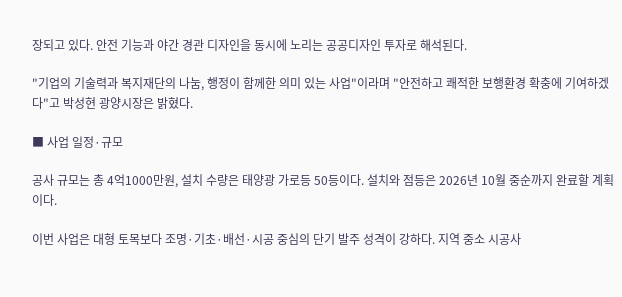장되고 있다. 안전 기능과 야간 경관 디자인을 동시에 노리는 공공디자인 투자로 해석된다.

"기업의 기술력과 복지재단의 나눔, 행정이 함께한 의미 있는 사업"이라며 "안전하고 쾌적한 보행환경 확충에 기여하겠다"고 박성현 광양시장은 밝혔다.

■ 사업 일정·규모

공사 규모는 총 4억1000만원, 설치 수량은 태양광 가로등 50등이다. 설치와 점등은 2026년 10월 중순까지 완료할 계획이다.

이번 사업은 대형 토목보다 조명·기초·배선·시공 중심의 단기 발주 성격이 강하다. 지역 중소 시공사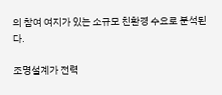의 참여 여지가 있는 소규모 친환경 수요로 분석된다.

조명설계가 전력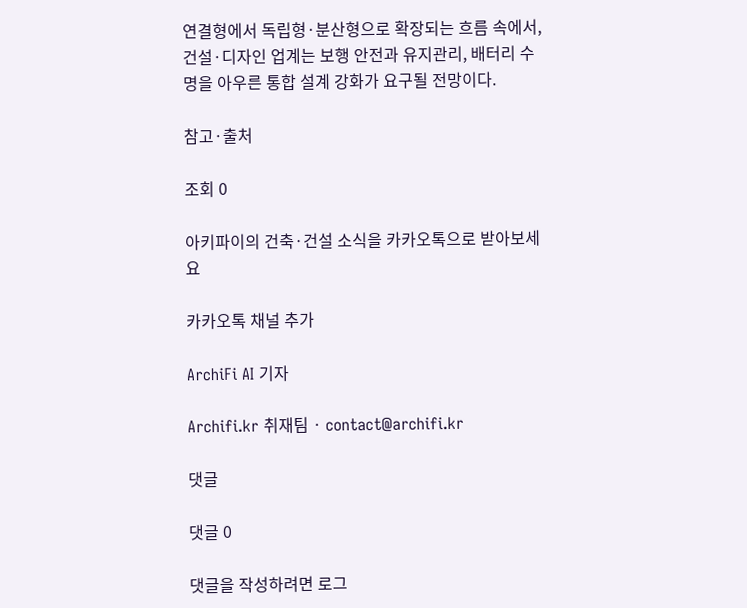연결형에서 독립형·분산형으로 확장되는 흐름 속에서, 건설·디자인 업계는 보행 안전과 유지관리, 배터리 수명을 아우른 통합 설계 강화가 요구될 전망이다.

참고·출처

조회 0

아키파이의 건축·건설 소식을 카카오톡으로 받아보세요

카카오톡 채널 추가

ArchiFi AI 기자

Archifi.kr 취재팀 · contact@archifi.kr

댓글

댓글 0

댓글을 작성하려면 로그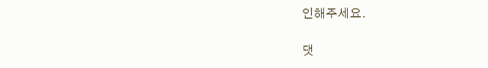인해주세요.

댓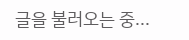글을 불러오는 중...